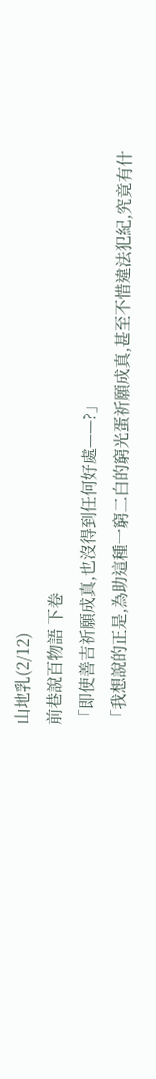山地乳(2/12)
前巷說百物語 下卷
「即使善吉祈願成真,也沒得到任何好處——?」
「我想說的正是,為助這種一窮二白的窮光蛋祈願成真,甚至不惜違法犯紀,究竟有什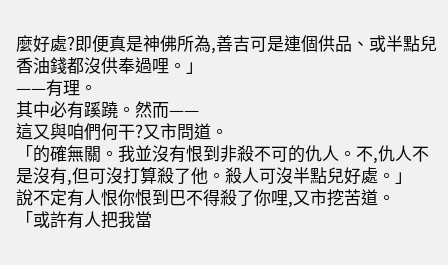麼好處?即便真是神佛所為,善吉可是連個供品、或半點兒香油錢都沒供奉過哩。」
——有理。
其中必有蹊蹺。然而——
這又與咱們何干?又市問道。
「的確無關。我並沒有恨到非殺不可的仇人。不,仇人不是沒有,但可沒打算殺了他。殺人可沒半點兒好處。」
說不定有人恨你恨到巴不得殺了你哩,又市挖苦道。
「或許有人把我當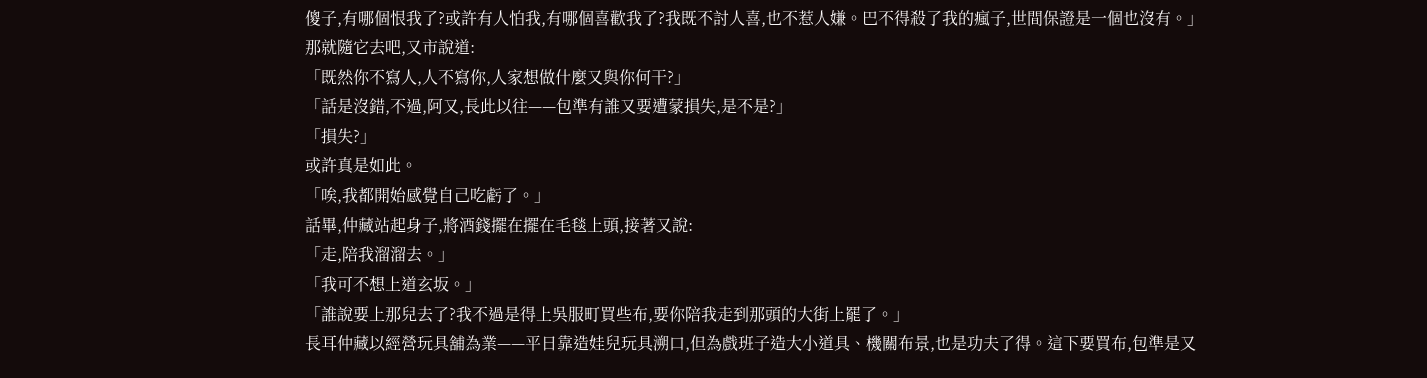傻子,有哪個恨我了?或許有人怕我,有哪個喜歡我了?我既不討人喜,也不惹人嫌。巴不得殺了我的瘋子,世間保證是一個也沒有。」
那就隨它去吧,又市說道:
「既然你不寫人,人不寫你,人家想做什麼又與你何干?」
「話是沒錯,不過,阿又,長此以往——包準有誰又要遭蒙損失,是不是?」
「損失?」
或許真是如此。
「唉,我都開始感覺自己吃虧了。」
話畢,仲藏站起身子,將酒錢擺在擺在毛毯上頭,接著又說:
「走,陪我溜溜去。」
「我可不想上道玄坂。」
「誰說要上那兒去了?我不過是得上吳服町買些布,要你陪我走到那頭的大街上罷了。」
長耳仲藏以經營玩具舖為業——平日靠造娃兒玩具溯口,但為戲班子造大小道具、機關布景,也是功夫了得。這下要買布,包準是又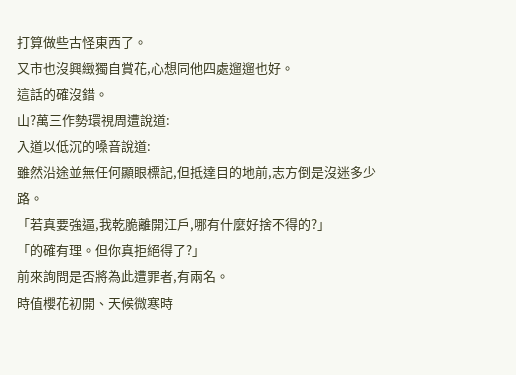打算做些古怪東西了。
又市也沒興緻獨自賞花,心想同他四處遛遛也好。
這話的確沒錯。
山?萬三作勢環視周遭說道:
入道以低沉的嗓音說道:
雖然沿途並無任何顯眼標記,但抵達目的地前,志方倒是沒迷多少路。
「若真要強逼,我乾脆離開江戶,哪有什麼好捨不得的?」
「的確有理。但你真拒絕得了?」
前來詢問是否將為此遭罪者,有兩名。
時值櫻花初開、天候微寒時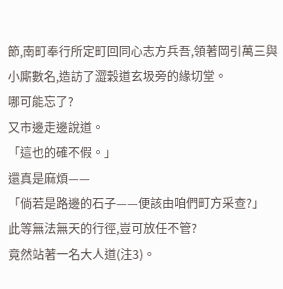節,南町奉行所定町回同心志方兵吾,領著岡引萬三與小廝數名,造訪了澀穀道玄圾旁的緣切堂。
哪可能忘了?
又市邊走邊說道。
「這也的確不假。」
還真是麻煩——
「倘若是路邊的石子——便該由咱們町方采查?」
此等無法無天的行徑,豈可放任不管?
竟然站著一名大人道(注3)。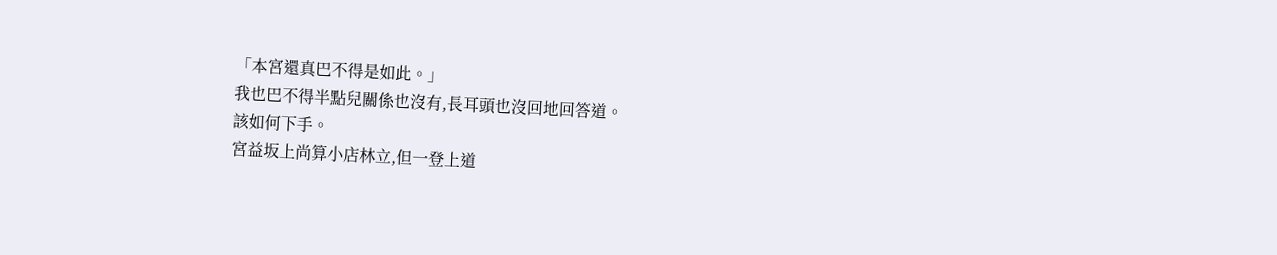「本宮還真巴不得是如此。」
我也巴不得半點兒關係也沒有,長耳頭也沒回地回答道。
該如何下手。
宮益坂上尚算小店林立,但一登上道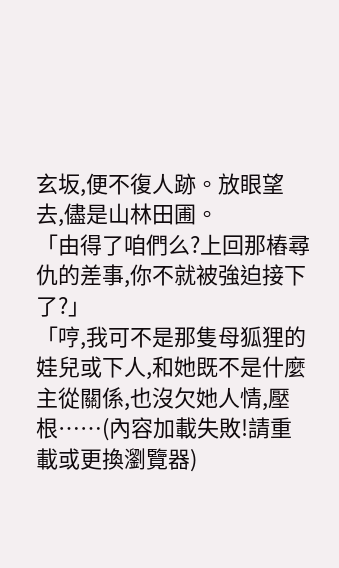玄坂,便不復人跡。放眼望去,儘是山林田圃。
「由得了咱們么?上回那樁尋仇的差事,你不就被強迫接下了?」
「哼,我可不是那隻母狐狸的娃兒或下人,和她既不是什麼主從關係,也沒欠她人情,壓根……(內容加載失敗!請重載或更換瀏覽器)